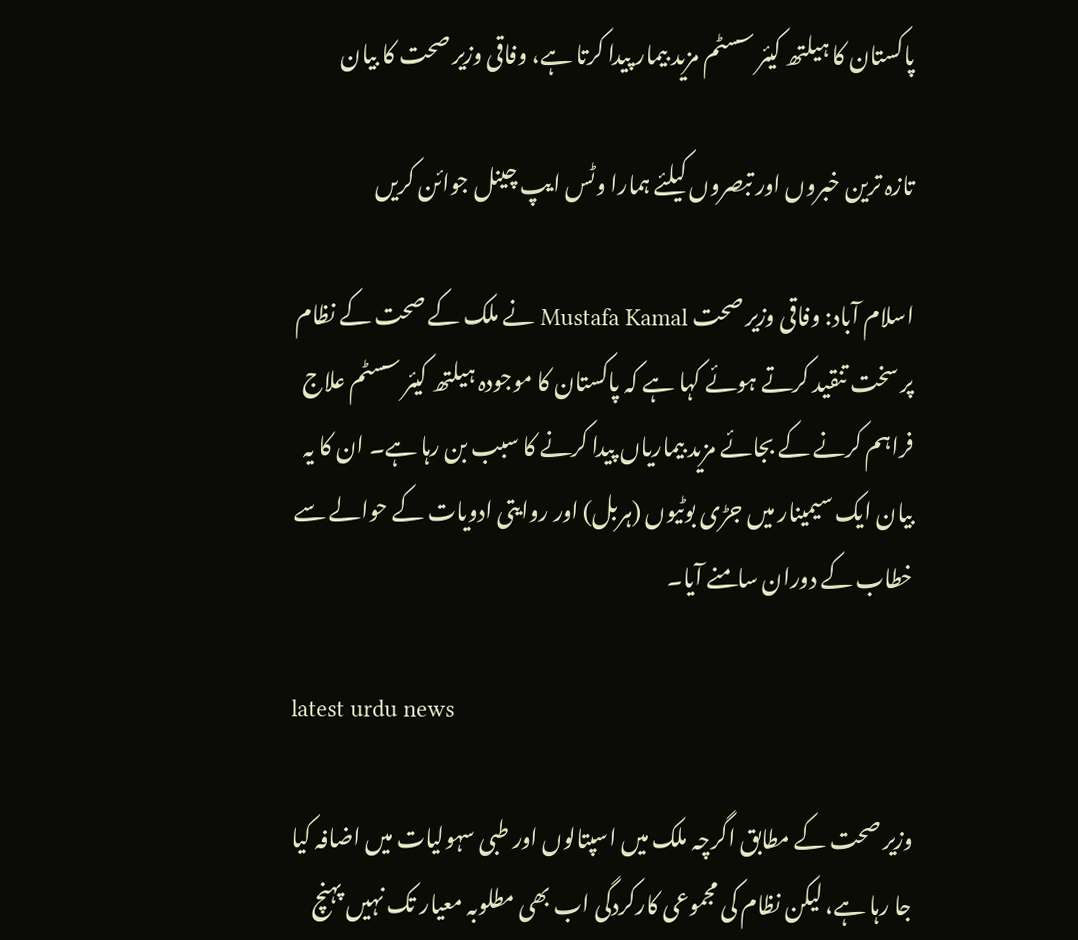پاکستان کا ہیلتھ کیئر سسٹم مزید بیمار پیدا کرتا ہے، وفاقی وزیر صحت کا بیان

تازہ ترین خبروں اور تبصروں کیلئے ہمارا وٹس ایپ چینل جوائن کریں

اسلام آباد: وفاقی وزیر صحت Mustafa Kamal نے ملک کے صحت کے نظام پر سخت تنقید کرتے ہوئے کہا ہے کہ پاکستان کا موجودہ ہیلتھ کیئر سسٹم علاج فراہم کرنے کے بجائے مزید بیماریاں پیدا کرنے کا سبب بن رہا ہے۔ ان کا یہ بیان ایک سیمینار میں جڑی بوٹیوں (ہربل) اور روایتی ادویات کے حوالے سے خطاب کے دوران سامنے آیا۔

latest urdu news

وزیر صحت کے مطابق اگرچہ ملک میں اسپتالوں اور طبی سہولیات میں اضافہ کیا جا رہا ہے، لیکن نظام کی مجموعی کارکردگی اب بھی مطلوبہ معیار تک نہیں پہنچ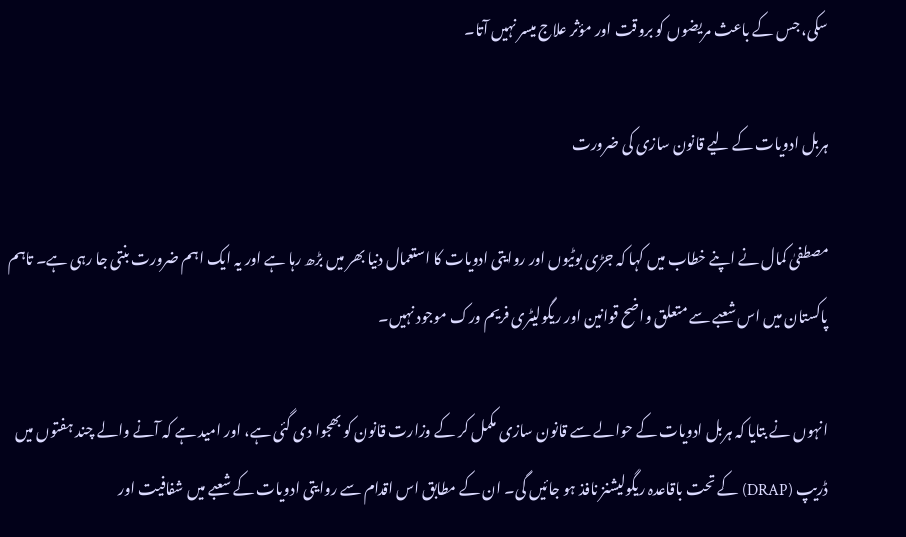سکی، جس کے باعث مریضوں کو بروقت اور مؤثر علاج میسر نہیں آتا۔

ہربل ادویات کے لیے قانون سازی کی ضرورت

مصطفیٰ کمال نے اپنے خطاب میں کہا کہ جڑی بوٹیوں اور روایتی ادویات کا استعمال دنیا بھر میں بڑھ رہا ہے اور یہ ایک اہم ضرورت بنتی جا رہی ہے۔ تاہم پاکستان میں اس شعبے سے متعلق واضح قوانین اور ریگولیٹری فریم ورک موجود نہیں۔

انہوں نے بتایا کہ ہربل ادویات کے حوالے سے قانون سازی مکمل کر کے وزارت قانون کو بھجوا دی گئی ہے، اور امید ہے کہ آنے والے چند ہفتوں میں ڈریپ (DRAP) کے تحت باقاعدہ ریگولیشنز نافذ ہو جائیں گی۔ ان کے مطابق اس اقدام سے روایتی ادویات کے شعبے میں شفافیت اور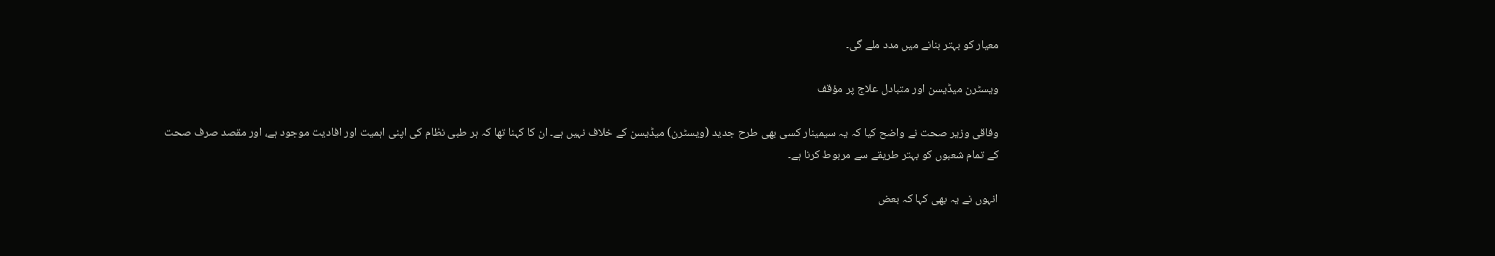معیار کو بہتر بنانے میں مدد ملے گی۔

ویسٹرن میڈیسن اور متبادل علاج پر مؤقف

وفاقی وزیر صحت نے واضح کیا کہ یہ سیمینار کسی بھی طرح جدید (ویسٹرن) میڈیسن کے خلاف نہیں ہے۔ ان کا کہنا تھا کہ ہر طبی نظام کی اپنی اہمیت اور افادیت موجود ہے، اور مقصد صرف صحت کے تمام شعبوں کو بہتر طریقے سے مربوط کرنا ہے۔

انہوں نے یہ بھی کہا کہ بعض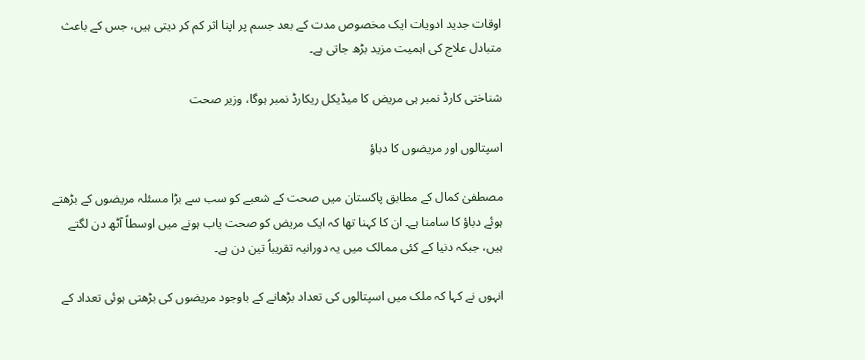اوقات جدید ادویات ایک مخصوص مدت کے بعد جسم پر اپنا اثر کم کر دیتی ہیں، جس کے باعث متبادل علاج کی اہمیت مزید بڑھ جاتی ہے۔

شناختی کارڈ نمبر ہی مریض کا میڈیکل ریکارڈ نمبر ہوگا، وزیر صحت

اسپتالوں اور مریضوں کا دباؤ

مصطفیٰ کمال کے مطابق پاکستان میں صحت کے شعبے کو سب سے بڑا مسئلہ مریضوں کے بڑھتے ہوئے دباؤ کا سامنا ہے۔ ان کا کہنا تھا کہ ایک مریض کو صحت یاب ہونے میں اوسطاً آٹھ دن لگتے ہیں، جبکہ دنیا کے کئی ممالک میں یہ دورانیہ تقریباً تین دن ہے۔

انہوں نے کہا کہ ملک میں اسپتالوں کی تعداد بڑھانے کے باوجود مریضوں کی بڑھتی ہوئی تعداد کے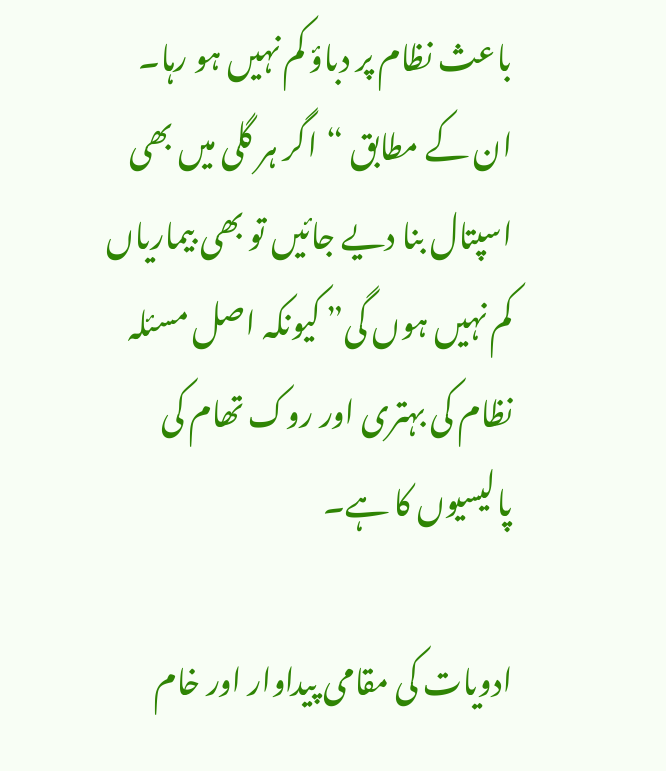باعث نظام پر دباؤ کم نہیں ہو رہا۔ ان کے مطابق “اگر ہر گلی میں بھی اسپتال بنا دیے جائیں تو بھی بیماریاں کم نہیں ہوں گی” کیونکہ اصل مسئلہ نظام کی بہتری اور روک تھام کی پالیسیوں کا ہے۔

ادویات کی مقامی پیداوار اور خام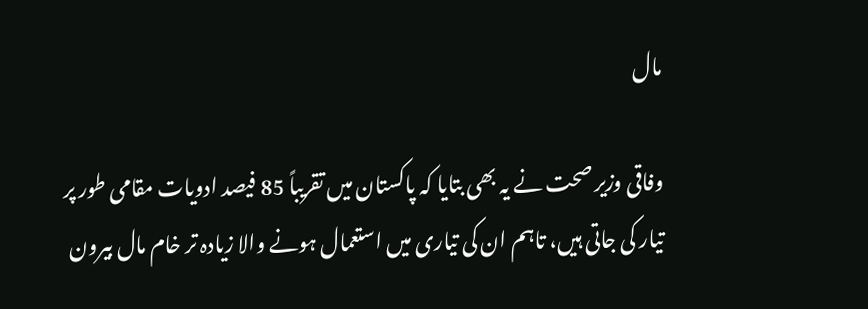مال

وفاقی وزیر صحت نے یہ بھی بتایا کہ پاکستان میں تقریباً 85 فیصد ادویات مقامی طور پر تیار کی جاتی ہیں، تاہم ان کی تیاری میں استعمال ہونے والا زیادہ تر خام مال بیرون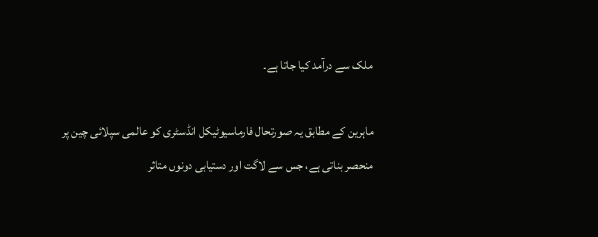ملک سے درآمد کیا جاتا ہے۔

ماہرین کے مطابق یہ صورتحال فارماسیوٹیکل انڈسٹری کو عالمی سپلائی چین پر منحصر بناتی ہے، جس سے لاگت اور دستیابی دونوں متاثر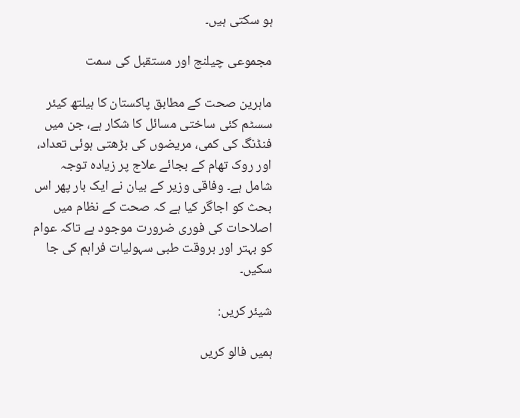ہو سکتی ہیں۔

مجموعی چیلنج اور مستقبل کی سمت

ماہرین صحت کے مطابق پاکستان کا ہیلتھ کیئر سسٹم کئی ساختی مسائل کا شکار ہے، جن میں فنڈنگ کی کمی، مریضوں کی بڑھتی ہوئی تعداد، اور روک تھام کے بجائے علاج پر زیادہ توجہ شامل ہے۔ وفاقی وزیر کے بیان نے ایک بار پھر اس بحث کو اجاگر کیا ہے کہ صحت کے نظام میں اصلاحات کی فوری ضرورت موجود ہے تاکہ عوام کو بہتر اور بروقت طبی سہولیات فراہم کی جا سکیں۔

شیئر کریں:

ہمیں فالو کریں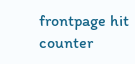frontpage hit counter